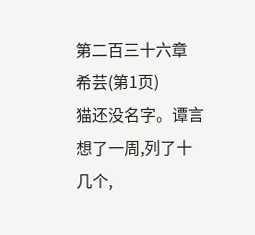第二百三十六章 希芸(第1页)
猫还没名字。谭言想了一周,列了十几个,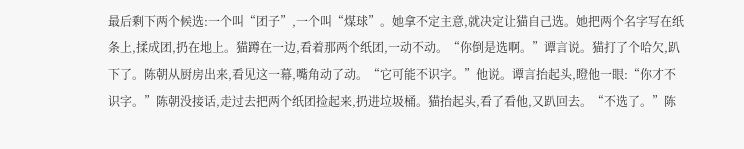最后剩下两个候选:一个叫“团子”,一个叫“煤球”。她拿不定主意,就决定让猫自己选。她把两个名字写在纸条上,揉成团,扔在地上。猫蹲在一边,看着那两个纸团,一动不动。“你倒是选啊。”谭言说。猫打了个哈欠,趴下了。陈朝从厨房出来,看见这一幕,嘴角动了动。“它可能不识字。”他说。谭言抬起头,瞪他一眼:“你才不识字。”陈朝没接话,走过去把两个纸团捡起来,扔进垃圾桶。猫抬起头,看了看他,又趴回去。“不选了。”陈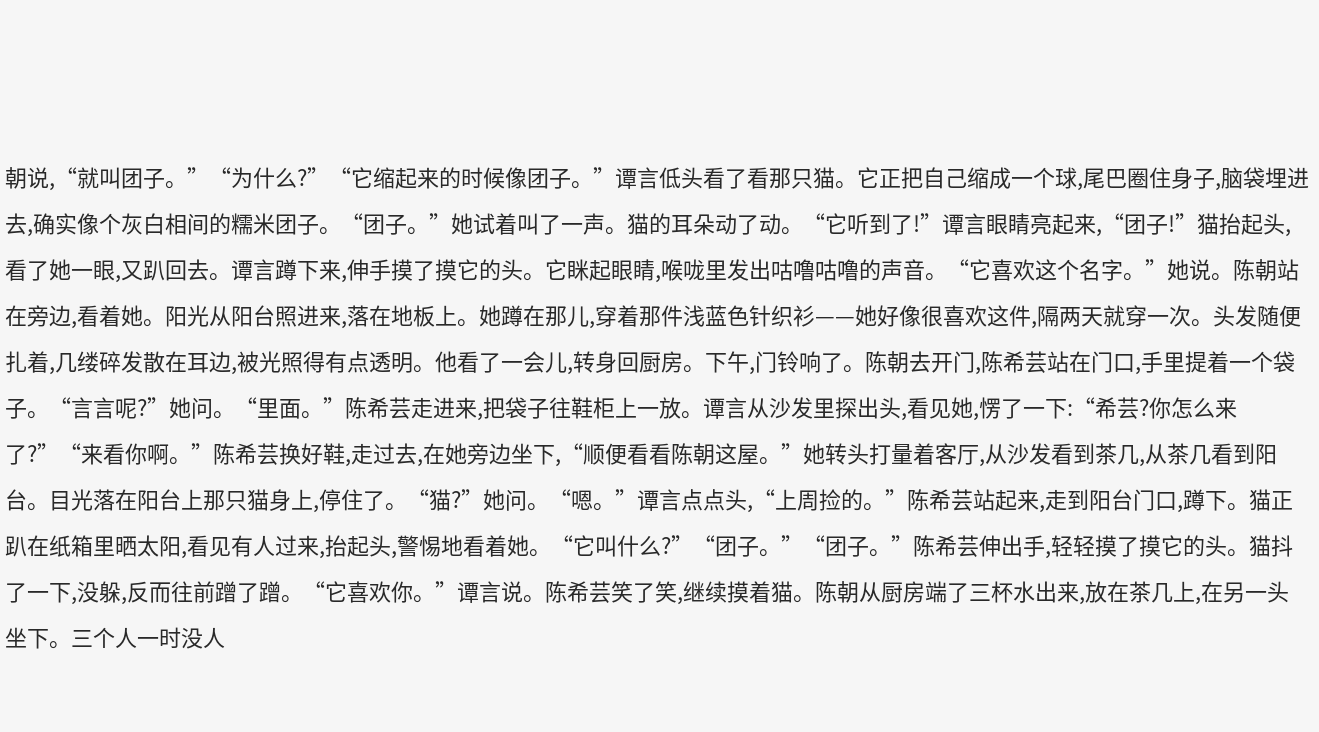朝说,“就叫团子。”“为什么?”“它缩起来的时候像团子。”谭言低头看了看那只猫。它正把自己缩成一个球,尾巴圈住身子,脑袋埋进去,确实像个灰白相间的糯米团子。“团子。”她试着叫了一声。猫的耳朵动了动。“它听到了!”谭言眼睛亮起来,“团子!”猫抬起头,看了她一眼,又趴回去。谭言蹲下来,伸手摸了摸它的头。它眯起眼睛,喉咙里发出咕噜咕噜的声音。“它喜欢这个名字。”她说。陈朝站在旁边,看着她。阳光从阳台照进来,落在地板上。她蹲在那儿,穿着那件浅蓝色针织衫——她好像很喜欢这件,隔两天就穿一次。头发随便扎着,几缕碎发散在耳边,被光照得有点透明。他看了一会儿,转身回厨房。下午,门铃响了。陈朝去开门,陈希芸站在门口,手里提着一个袋子。“言言呢?”她问。“里面。”陈希芸走进来,把袋子往鞋柜上一放。谭言从沙发里探出头,看见她,愣了一下:“希芸?你怎么来了?”“来看你啊。”陈希芸换好鞋,走过去,在她旁边坐下,“顺便看看陈朝这屋。”她转头打量着客厅,从沙发看到茶几,从茶几看到阳台。目光落在阳台上那只猫身上,停住了。“猫?”她问。“嗯。”谭言点点头,“上周捡的。”陈希芸站起来,走到阳台门口,蹲下。猫正趴在纸箱里晒太阳,看见有人过来,抬起头,警惕地看着她。“它叫什么?”“团子。”“团子。”陈希芸伸出手,轻轻摸了摸它的头。猫抖了一下,没躲,反而往前蹭了蹭。“它喜欢你。”谭言说。陈希芸笑了笑,继续摸着猫。陈朝从厨房端了三杯水出来,放在茶几上,在另一头坐下。三个人一时没人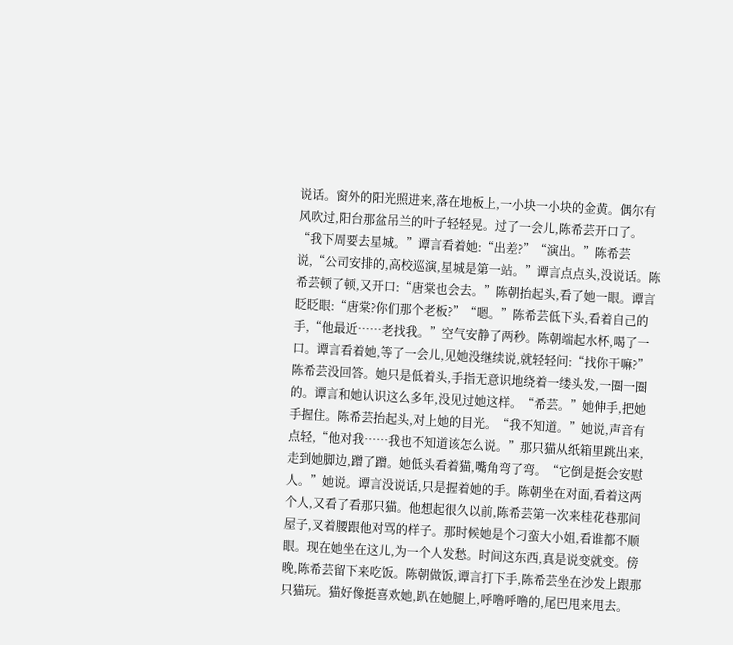说话。窗外的阳光照进来,落在地板上,一小块一小块的金黄。偶尔有风吹过,阳台那盆吊兰的叶子轻轻晃。过了一会儿,陈希芸开口了。“我下周要去星城。”谭言看着她:“出差?”“演出。”陈希芸说,“公司安排的,高校巡演,星城是第一站。”谭言点点头,没说话。陈希芸顿了顿,又开口:“唐棠也会去。”陈朝抬起头,看了她一眼。谭言眨眨眼:“唐棠?你们那个老板?”“嗯。”陈希芸低下头,看着自己的手,“他最近……老找我。”空气安静了两秒。陈朝端起水杯,喝了一口。谭言看着她,等了一会儿,见她没继续说,就轻轻问:“找你干嘛?”陈希芸没回答。她只是低着头,手指无意识地绕着一缕头发,一圈一圈的。谭言和她认识这么多年,没见过她这样。“希芸。”她伸手,把她手握住。陈希芸抬起头,对上她的目光。“我不知道。”她说,声音有点轻,“他对我……我也不知道该怎么说。”那只猫从纸箱里跳出来,走到她脚边,蹭了蹭。她低头看着猫,嘴角弯了弯。“它倒是挺会安慰人。”她说。谭言没说话,只是握着她的手。陈朝坐在对面,看着这两个人,又看了看那只猫。他想起很久以前,陈希芸第一次来桂花巷那间屋子,叉着腰跟他对骂的样子。那时候她是个刁蛮大小姐,看谁都不顺眼。现在她坐在这儿,为一个人发愁。时间这东西,真是说变就变。傍晚,陈希芸留下来吃饭。陈朝做饭,谭言打下手,陈希芸坐在沙发上跟那只猫玩。猫好像挺喜欢她,趴在她腿上,呼噜呼噜的,尾巴甩来甩去。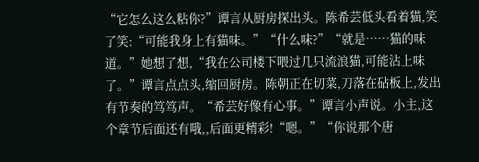“它怎么这么粘你?”谭言从厨房探出头。陈希芸低头看着猫,笑了笑:“可能我身上有猫味。”“什么味?”“就是……猫的味道。”她想了想,“我在公司楼下喂过几只流浪猫,可能沾上味了。”谭言点点头,缩回厨房。陈朝正在切菜,刀落在砧板上,发出有节奏的笃笃声。“希芸好像有心事。”谭言小声说。小主,这个章节后面还有哦,,后面更精彩!“嗯。”“你说那个唐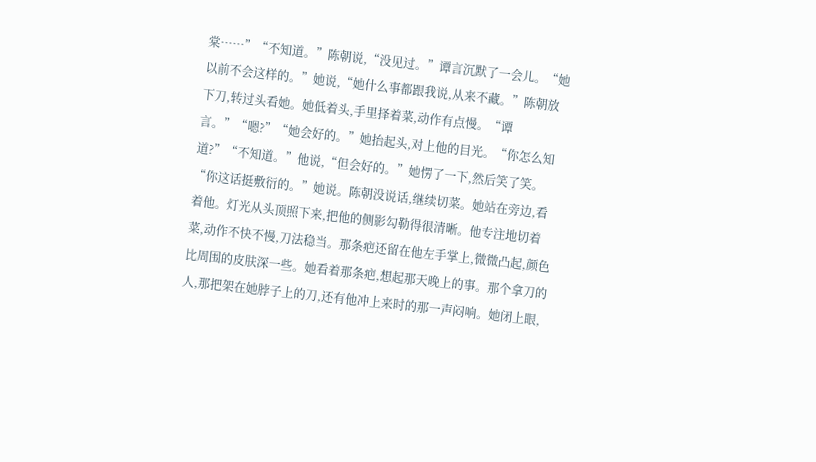棠……”“不知道。”陈朝说,“没见过。”谭言沉默了一会儿。“她以前不会这样的。”她说,“她什么事都跟我说,从来不藏。”陈朝放下刀,转过头看她。她低着头,手里择着菜,动作有点慢。“谭言。”“嗯?”“她会好的。”她抬起头,对上他的目光。“你怎么知道?”“不知道。”他说,“但会好的。”她愣了一下,然后笑了笑。“你这话挺敷衍的。”她说。陈朝没说话,继续切菜。她站在旁边,看着他。灯光从头顶照下来,把他的侧影勾勒得很清晰。他专注地切着菜,动作不快不慢,刀法稳当。那条疤还留在他左手掌上,微微凸起,颜色比周围的皮肤深一些。她看着那条疤,想起那天晚上的事。那个拿刀的人,那把架在她脖子上的刀,还有他冲上来时的那一声闷响。她闭上眼,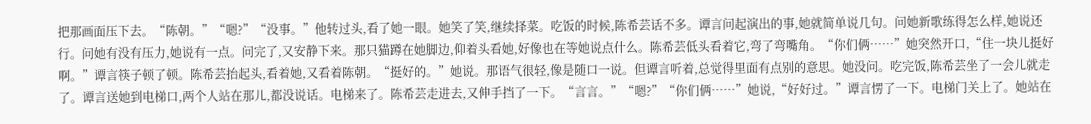把那画面压下去。“陈朝。”“嗯?”“没事。”他转过头,看了她一眼。她笑了笑,继续择菜。吃饭的时候,陈希芸话不多。谭言问起演出的事,她就简单说几句。问她新歌练得怎么样,她说还行。问她有没有压力,她说有一点。问完了,又安静下来。那只猫蹲在她脚边,仰着头看她,好像也在等她说点什么。陈希芸低头看着它,弯了弯嘴角。“你们俩……”她突然开口,“住一块儿挺好啊。”谭言筷子顿了顿。陈希芸抬起头,看着她,又看着陈朝。“挺好的。”她说。那语气很轻,像是随口一说。但谭言听着,总觉得里面有点别的意思。她没问。吃完饭,陈希芸坐了一会儿就走了。谭言送她到电梯口,两个人站在那儿,都没说话。电梯来了。陈希芸走进去,又伸手挡了一下。“言言。”“嗯?”“你们俩……”她说,“好好过。”谭言愣了一下。电梯门关上了。她站在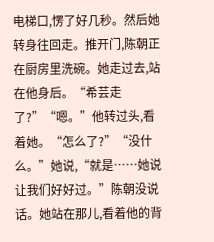电梯口,愣了好几秒。然后她转身往回走。推开门,陈朝正在厨房里洗碗。她走过去,站在他身后。“希芸走了?”“嗯。”他转过头,看着她。“怎么了?”“没什么。”她说,“就是……她说让我们好好过。”陈朝没说话。她站在那儿,看着他的背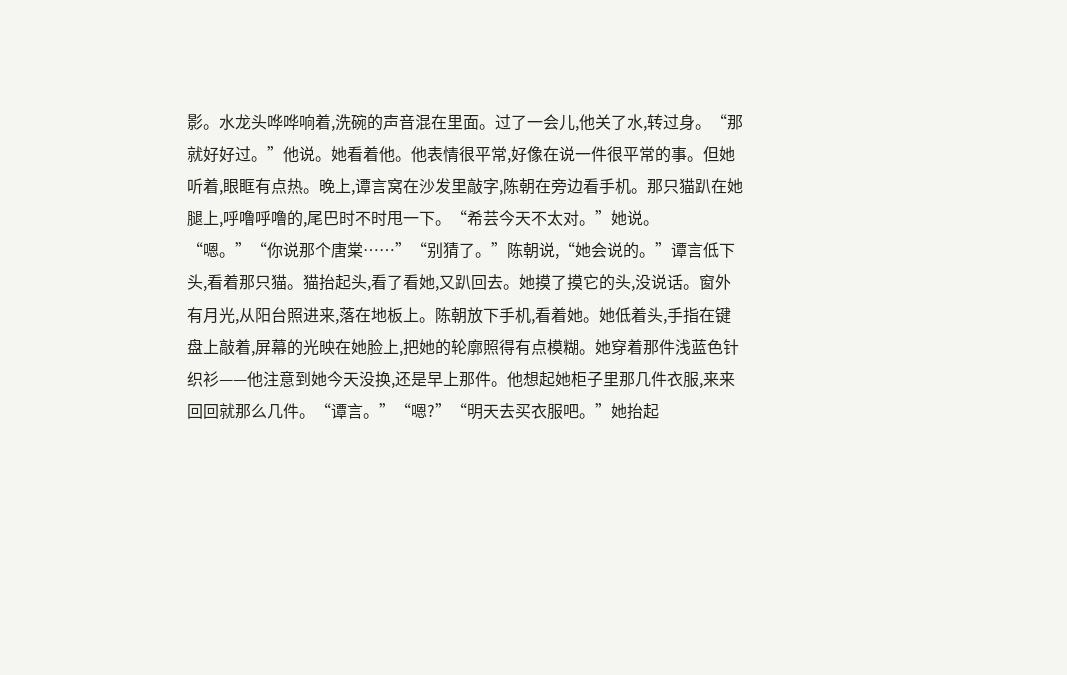影。水龙头哗哗响着,洗碗的声音混在里面。过了一会儿,他关了水,转过身。“那就好好过。”他说。她看着他。他表情很平常,好像在说一件很平常的事。但她听着,眼眶有点热。晚上,谭言窝在沙发里敲字,陈朝在旁边看手机。那只猫趴在她腿上,呼噜呼噜的,尾巴时不时甩一下。“希芸今天不太对。”她说。“嗯。”“你说那个唐棠……”“别猜了。”陈朝说,“她会说的。”谭言低下头,看着那只猫。猫抬起头,看了看她,又趴回去。她摸了摸它的头,没说话。窗外有月光,从阳台照进来,落在地板上。陈朝放下手机,看着她。她低着头,手指在键盘上敲着,屏幕的光映在她脸上,把她的轮廓照得有点模糊。她穿着那件浅蓝色针织衫——他注意到她今天没换,还是早上那件。他想起她柜子里那几件衣服,来来回回就那么几件。“谭言。”“嗯?”“明天去买衣服吧。”她抬起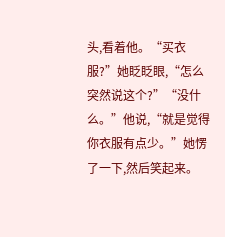头,看着他。“买衣服?”她眨眨眼,“怎么突然说这个?”“没什么。”他说,“就是觉得你衣服有点少。”她愣了一下,然后笑起来。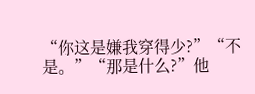“你这是嫌我穿得少?”“不是。”“那是什么?”他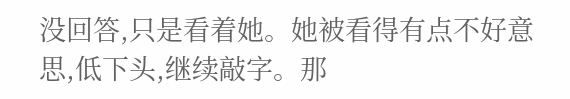没回答,只是看着她。她被看得有点不好意思,低下头,继续敲字。那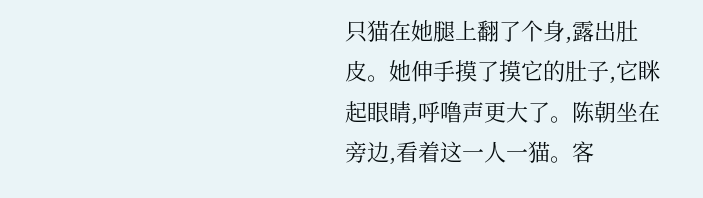只猫在她腿上翻了个身,露出肚皮。她伸手摸了摸它的肚子,它眯起眼睛,呼噜声更大了。陈朝坐在旁边,看着这一人一猫。客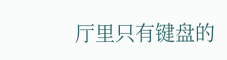厅里只有键盘的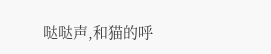哒哒声,和猫的呼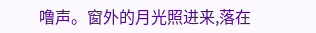噜声。窗外的月光照进来,落在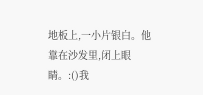地板上,一小片银白。他靠在沙发里,闭上眼睛。:()我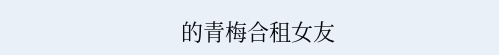的青梅合租女友